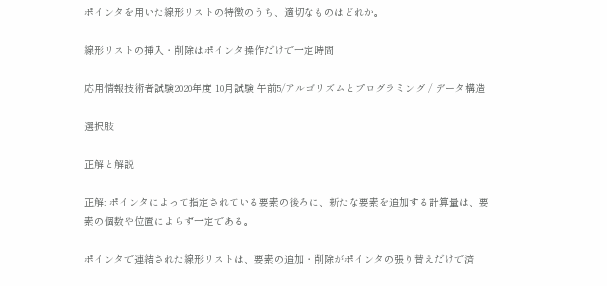ポインタを用いた線形リストの特徴のうち、適切なものはどれか。

線形リストの挿入・削除はポインタ操作だけで一定時間

応用情報技術者試験2020年度 10月試験 午前5/アルゴリズムとプログラミング / データ構造

選択肢

正解と解説

正解: ポインタによって指定されている要素の後ろに、新たな要素を追加する計算量は、要素の個数や位置によらず一定である。

ポインタで連結された線形リストは、要素の追加・削除がポインタの張り替えだけで済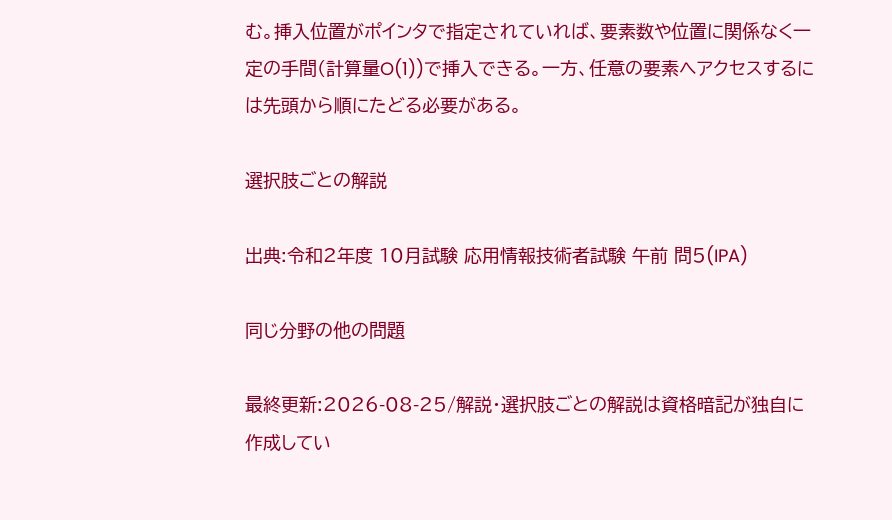む。挿入位置がポインタで指定されていれば、要素数や位置に関係なく一定の手間(計算量O(1))で挿入できる。一方、任意の要素へアクセスするには先頭から順にたどる必要がある。

選択肢ごとの解説

出典:令和2年度 10月試験 応用情報技術者試験 午前 問5(IPA)

同じ分野の他の問題

最終更新:2026-08-25/解説・選択肢ごとの解説は資格暗記が独自に作成してい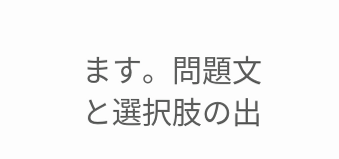ます。問題文と選択肢の出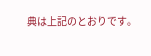典は上記のとおりです。